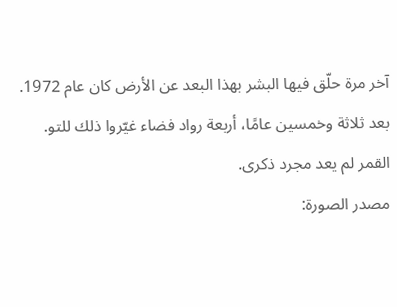آخر مرة حلّق فيها البشر بهذا البعد عن الأرض كان عام 1972. بعد ثلاثة وخمسين عامًا، أربعة رواد فضاء غيّروا ذلك للتو. القمر لم يعد مجرد ذكرى.
مصدر الصورة: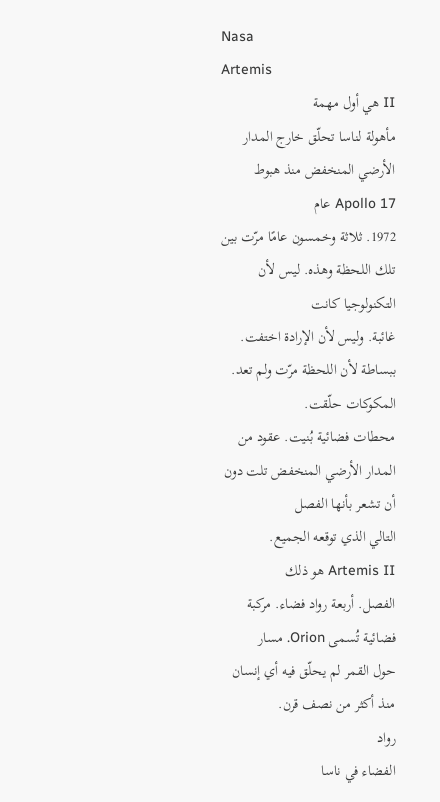Nasa
Artemis
II هي أول مهمة
مأهولة لناسا تحلّق خارج المدار الأرضي المنخفض منذ هبوط Apollo 17 عام
1972. ثلاثة وخمسون عامًا مرّت بين تلك اللحظة وهذه. ليس لأن التكنولوجيا كانت
غائبة. وليس لأن الإرادة اختفت. ببساطة لأن اللحظة مرّت ولم تعد. المكوكات حلّقت.
محطات فضائية بُنيت. عقود من المدار الأرضي المنخفض تلت دون أن تشعر بأنها الفصل
التالي الذي توقعه الجميع.
Artemis II هو ذلك
الفصل. أربعة رواد فضاء. مركبة فضائية تُسمى Orion. مسار
حول القمر لم يحلّق فيه أي إنسان منذ أكثر من نصف قرن.
رواد
الفضاء في ناسا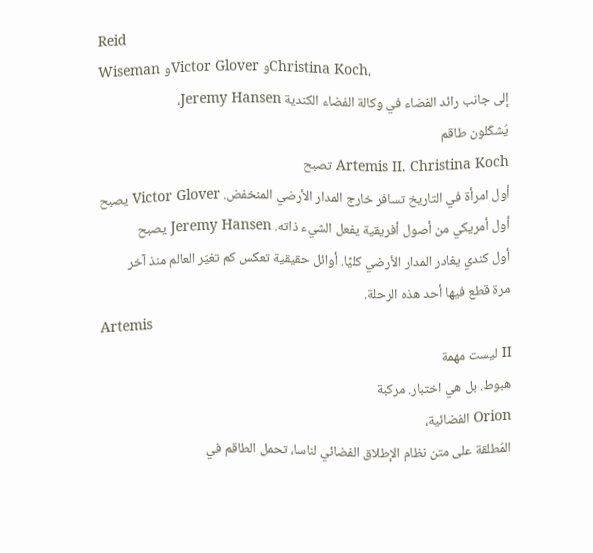Reid
Wiseman وVictor Glover وChristina Koch،
إلى جانب رائد الفضاء في وكالة الفضاء الكندية Jeremy Hansen،
يُشكّلون طاقم
Artemis II. Christina Koch تصبح
أول امرأة في التاريخ تسافر خارج المدار الأرضي المنخفض. Victor Glover يصبح
أول أمريكي من أصول أفريقية يفعل الشيء ذاته. Jeremy Hansen يصبح
أول كندي يغادر المدار الأرضي كليًا. أوائل حقيقية تعكس كم تغيّر العالم منذ آخر
مرة قطع فيها أحد هذه الرحلة.
Artemis
II ليست مهمة
هبوط. بل هي اختبار. مركبة
Orion الفضائية،
المُطلقة على متن نظام الإطلاق الفضائي لناسا، تحمل الطاقم في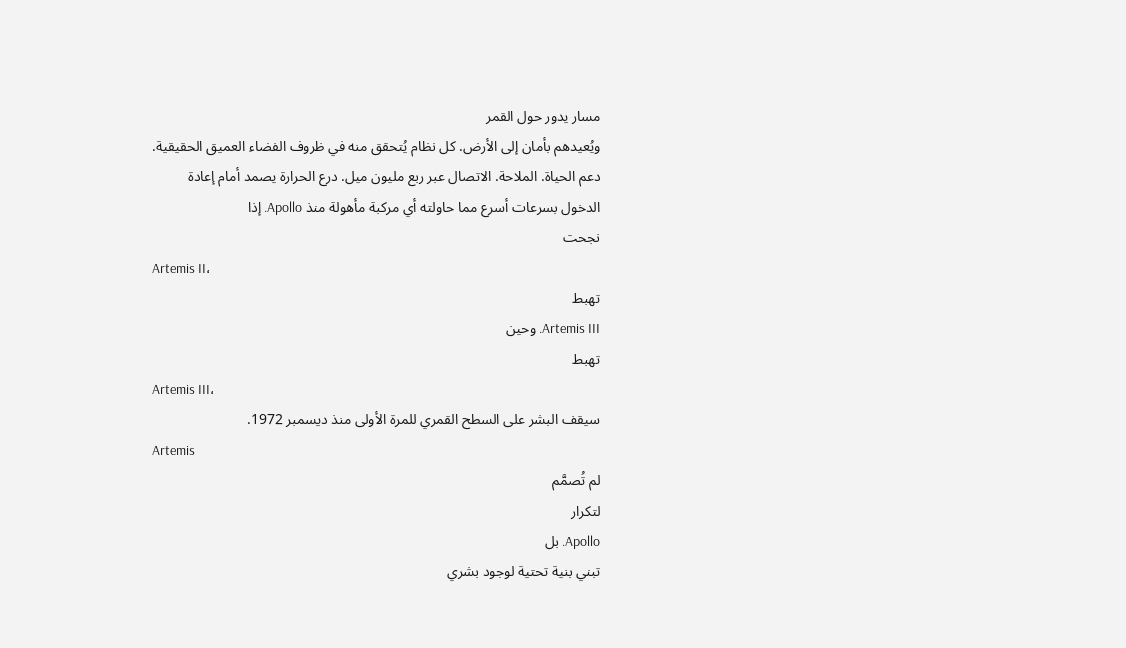مسار يدور حول القمر
ويُعيدهم بأمان إلى الأرض. كل نظام يُتحقق منه في ظروف الفضاء العميق الحقيقية.
دعم الحياة. الملاحة. الاتصال عبر ربع مليون ميل. درع الحرارة يصمد أمام إعادة
الدخول بسرعات أسرع مما حاولته أي مركبة مأهولة منذ Apollo. إذا
نجحت
Artemis II،
تهبط
Artemis III. وحين
تهبط
Artemis III،
سيقف البشر على السطح القمري للمرة الأولى منذ ديسمبر 1972.
Artemis
لم تُصمَّم
لتكرار
Apollo. بل
تبني بنية تحتية لوجود بشري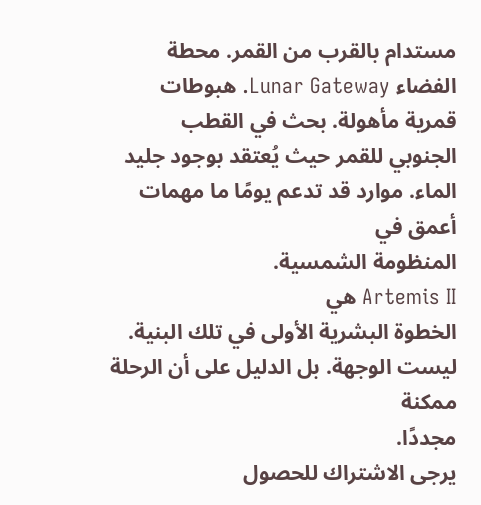مستدام بالقرب من القمر. محطة الفضاء Lunar Gateway. هبوطات قمرية مأهولة. بحث في القطب
الجنوبي للقمر حيث يُعتقد بوجود جليد الماء. موارد قد تدعم يومًا ما مهمات أعمق في
المنظومة الشمسية.
Artemis II هي
الخطوة البشرية الأولى في تلك البنية. ليست الوجهة. بل الدليل على أن الرحلة ممكنة
مجددًا.
يرجى الاشتراك للحصول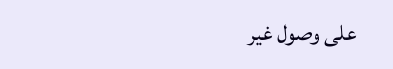على وصول غير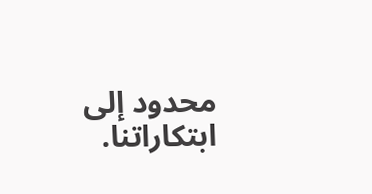محدود إلى ابتكاراتنا.